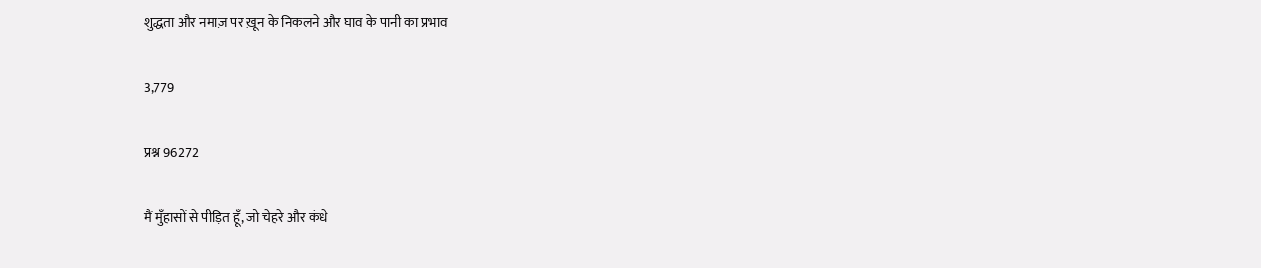शुद्धता और नमाज़ पर ख़ून के निकलने और घाव के पानी का प्रभाव

3,779

प्रश्न 96272

मैं मुँहासों से पीड़ित हूँ, जो चेहरे और कंधे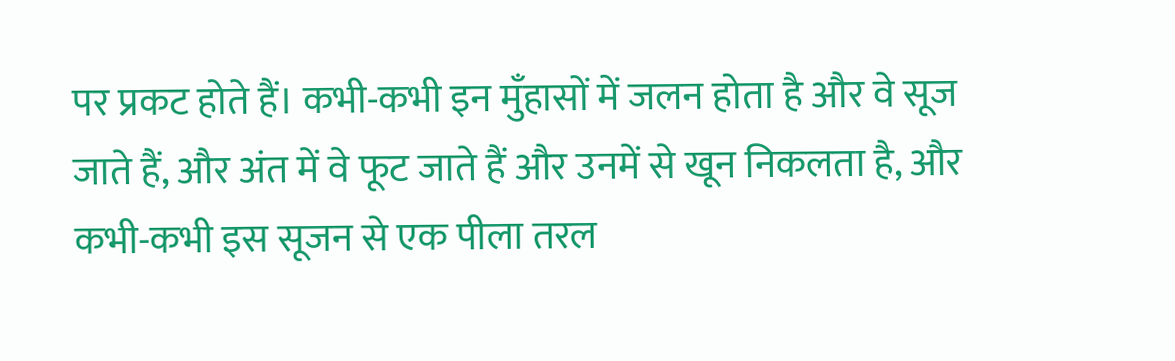पर प्रकट होते हैं। कभी-कभी इन मुँहासों में जलन होता है और वे सूज जाते हैं, और अंत में वे फूट जाते हैं और उनमें से खून निकलता है, और कभी-कभी इस सूजन से एक पीला तरल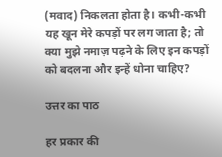(मवाद) निकलता होता है। कभी-कभी यह खून मेरे कपड़ों पर लग जाता है; तो क्या मुझे नमाज़ पढ़ने के लिए इन कपड़ों को बदलना और इन्हें धोना चाहिए?

उत्तर का पाठ

हर प्रकार की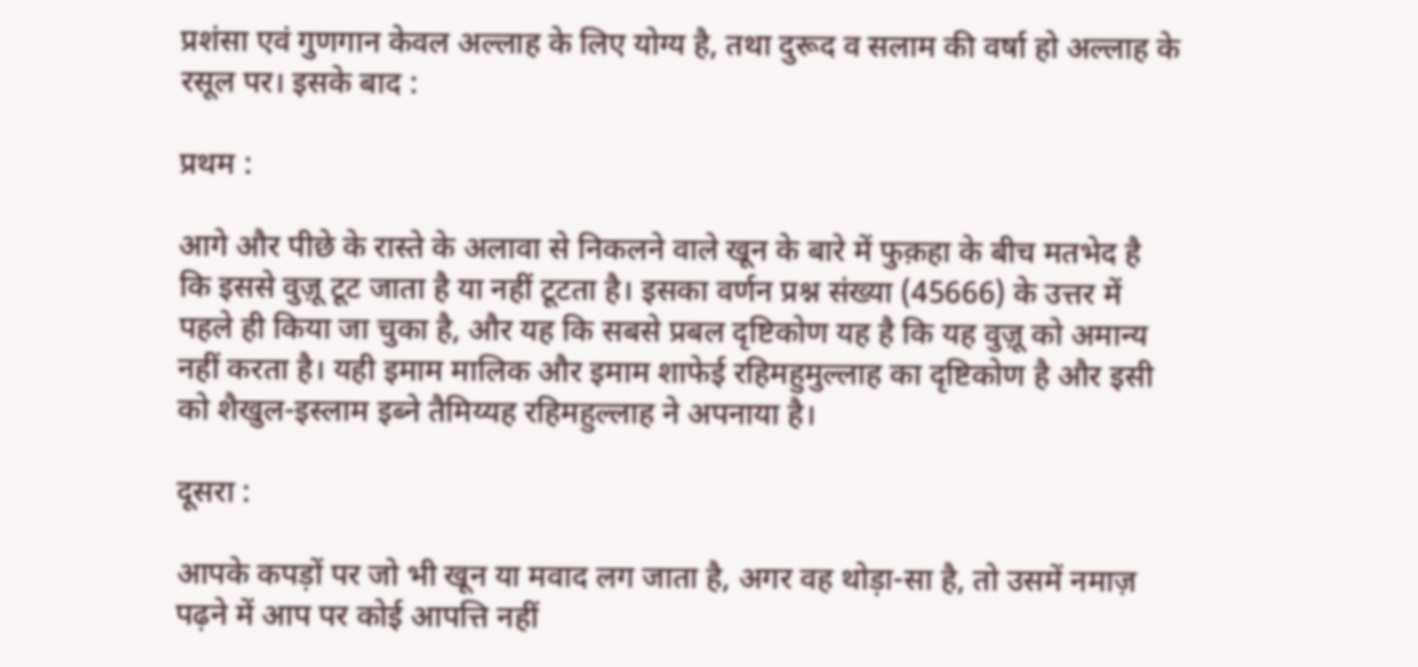प्रशंसा एवं गुणगान केवल अल्लाह के लिए योग्य है, तथा दुरूद व सलाम की वर्षा हो अल्लाह के रसूल पर। इसके बाद :

प्रथम :

आगे और पीछे के रास्ते के अलावा से निकलने वाले खून के बारे में फुक़हा के बीच मतभेद है कि इससे वुज़ू टूट जाता है या नहीं टूटता है। इसका वर्णन प्रश्न संख्या (45666) के उत्तर में पहले ही किया जा चुका है, और यह कि सबसे प्रबल दृष्टिकोण यह है कि यह वुज़ू को अमान्य नहीं करता है। यही इमाम मालिक और इमाम शाफेई रहिमहुमुल्लाह का दृष्टिकोण है और इसी को शैखुल-इस्लाम इब्ने तैमिय्यह रहिमहुल्लाह ने अपनाया है।

दूसरा :

आपके कपड़ों पर जो भी खून या मवाद लग जाता है, अगर वह थोड़ा-सा है, तो उसमें नमाज़ पढ़ने में आप पर कोई आपत्ति नहीं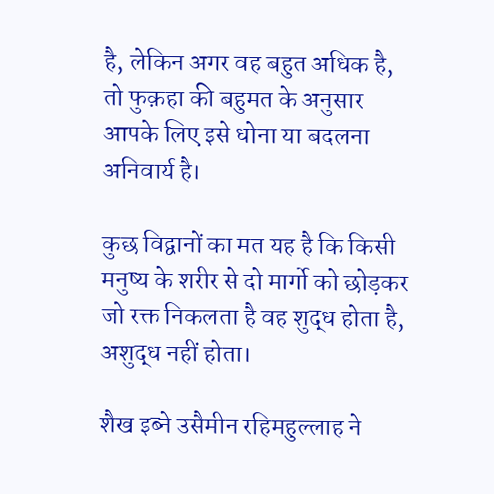है, लेकिन अगर वह बहुत अधिक है, तो फुक़हा की बहुमत के अनुसार आपके लिए इसे धोना या बदलना अनिवार्य है।

कुछ विद्वानों का मत यह है कि किसी मनुष्य के शरीर से दो मार्गो को छोड़कर जो रक्त निकलता है वह शुद्ध होता है, अशुद्ध नहीं होता।

शैख इब्ने उसैमीन रहिमहुल्लाह ने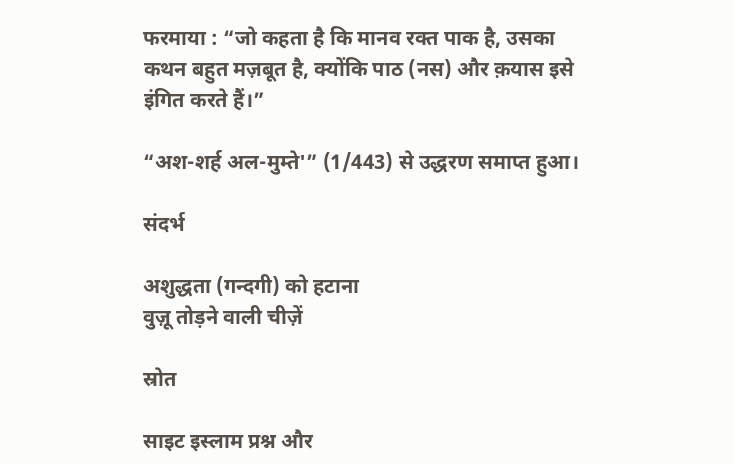फरमाया : “जो कहता है कि मानव रक्त पाक है, उसका कथन बहुत मज़बूत है, क्योंकि पाठ (नस) और क़यास इसे इंगित करते हैं।”

“अश-शर्ह अल-मुम्ते'” (1/443) से उद्धरण समाप्त हुआ।

संदर्भ

अशुद्धता (गन्दगी) को हटाना
वुज़ू तोड़ने वाली चीज़ें

स्रोत

साइट इस्लाम प्रश्न और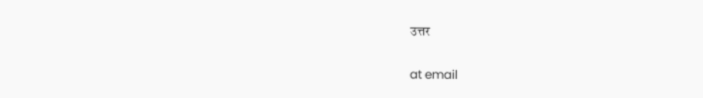उत्तर

at email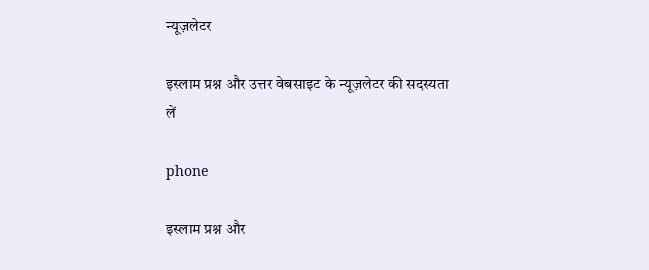न्यूज़लेटर

इस्लाम प्रश्न और उत्तर वेबसाइट के न्यूज़लेटर की सदस्यता लें

phone

इस्लाम प्रश्न और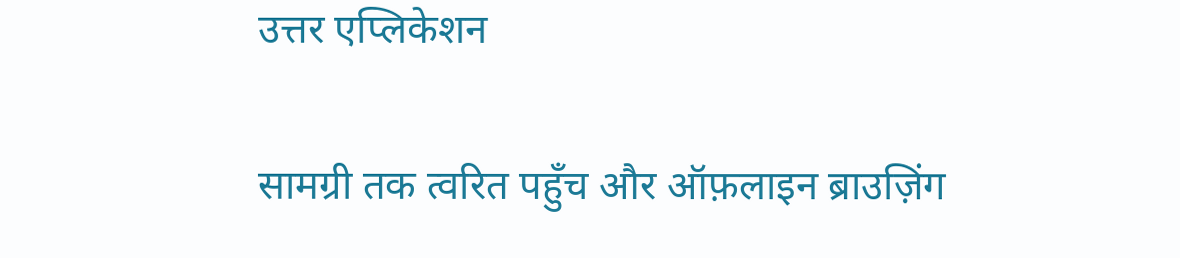उत्तर एप्लिकेशन

सामग्री तक त्वरित पहुँच और ऑफ़लाइन ब्राउज़िंग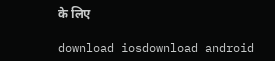के लिए

download iosdownload android